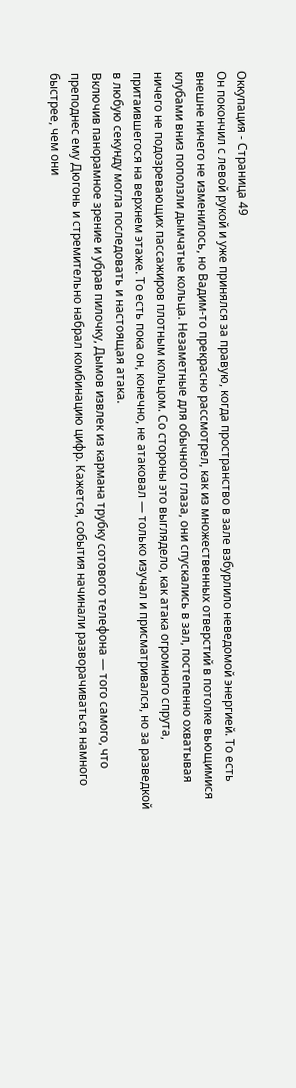Оккупация - Страница 49
Он покончил с левой рукой и уже принялся за правую, когда пространство в зале взбурлило неведомой энергией. То есть внешне ничего не изменилось, но Вадим-то прекрасно рассмотрел, как из множественных отверстий в потолке вьющимися клубами вниз поползли дымчатые кольца. Незаметные для обычного глаза, они спускались в зал, постепенно охватывая ничего не подозревающих пассажиров плотным кольцом. Со стороны это выглядело, как атака огромного спрута, притаившегося на верхнем этаже. То есть пока он, конечно, не атаковал — только изучал и присматривался, но за разведкой в любую секунду могла последовать и настоящая атака.
Включив панорамное зрение и убрав пилочку, Дымов извлек из кармана трубку сотового телефона — того самого, что преподнес ему Дюгонь и стремительно набрал комбинацию цифр. Кажется, события начинали разворачиваться намного быстрее, чем они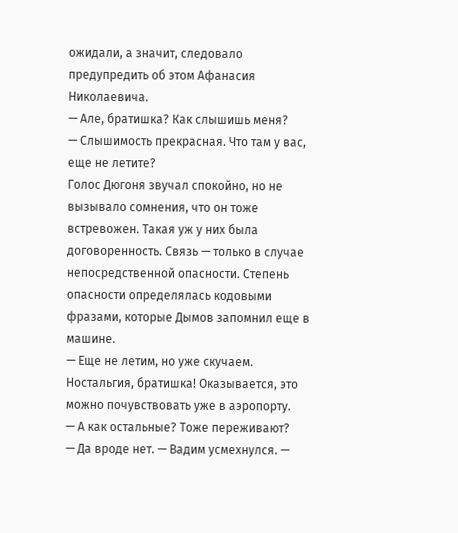ожидали, а значит, следовало предупредить об этом Афанасия Николаевича.
— Але, братишка? Как слышишь меня?
— Слышимость прекрасная. Что там у вас, еще не летите?
Голос Дюгоня звучал спокойно, но не вызывало сомнения, что он тоже встревожен. Такая уж у них была договоренность. Связь — только в случае непосредственной опасности. Степень опасности определялась кодовыми фразами, которые Дымов запомнил еще в машине.
— Еще не летим, но уже скучаем. Ностальгия, братишка! Оказывается, это можно почувствовать уже в аэропорту.
— А как остальные? Тоже переживают?
— Да вроде нет. — Вадим усмехнулся. —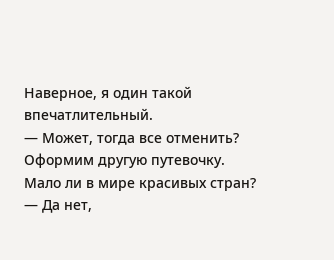Наверное, я один такой впечатлительный.
— Может, тогда все отменить? Оформим другую путевочку. Мало ли в мире красивых стран?
— Да нет,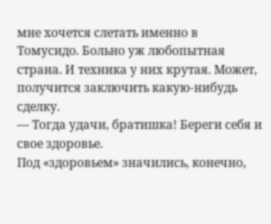мне хочется слетать именно в Томусидо. Больно уж любопытная страна. И техника у них крутая. Может, получится заключить какую-нибудь сделку.
— Тогда удачи, братишка! Береги себя и свое здоровье.
Под «здоровьем» значились, конечно,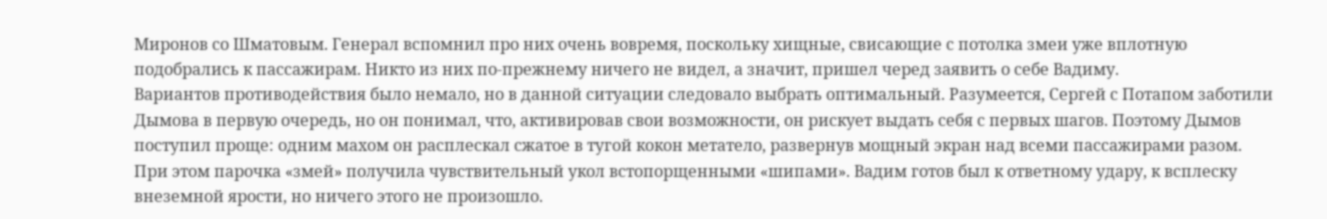Миронов со Шматовым. Генерал вспомнил про них очень вовремя, поскольку хищные, свисающие с потолка змеи уже вплотную подобрались к пассажирам. Никто из них по-прежнему ничего не видел, а значит, пришел черед заявить о себе Вадиму.
Вариантов противодействия было немало, но в данной ситуации следовало выбрать оптимальный. Разумеется, Сергей с Потапом заботили Дымова в первую очередь, но он понимал, что, активировав свои возможности, он рискует выдать себя с первых шагов. Поэтому Дымов поступил проще: одним махом он расплескал сжатое в тугой кокон метатело, развернув мощный экран над всеми пассажирами разом. При этом парочка «змей» получила чувствительный укол встопорщенными «шипами». Вадим готов был к ответному удару, к всплеску внеземной ярости, но ничего этого не произошло.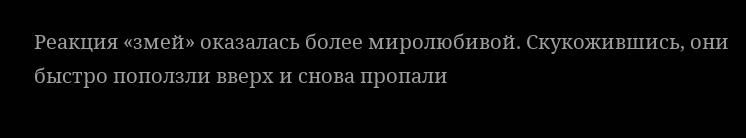Реакция «змей» оказалась более миролюбивой. Скукожившись, они быстро поползли вверх и снова пропали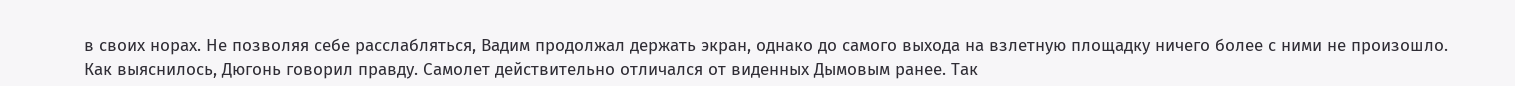в своих норах. Не позволяя себе расслабляться, Вадим продолжал держать экран, однако до самого выхода на взлетную площадку ничего более с ними не произошло.
Как выяснилось, Дюгонь говорил правду. Самолет действительно отличался от виденных Дымовым ранее. Так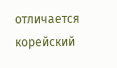отличается корейский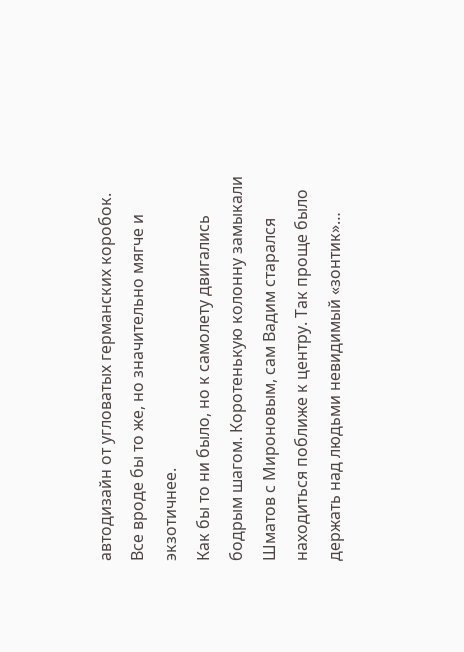автодизайн от угловатых германских коробок. Все вроде бы то же, но значительно мягче и экзотичнее.
Как бы то ни было, но к самолету двигались бодрым шагом. Коротенькую колонну замыкали Шматов с Мироновым, сам Вадим старался находиться поближе к центру. Так проще было держать над людьми невидимый «зонтик»…